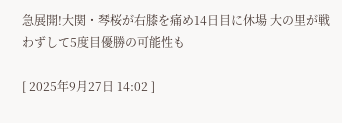急展開!大関・琴桜が右膝を痛め14日目に休場 大の里が戦わずして5度目優勝の可能性も

[ 2025年9月27日 14:02 ]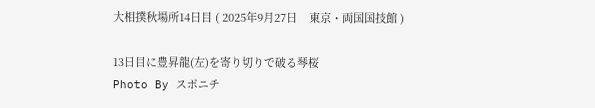大相撲秋場所14日目 ( 2025年9月27日    東京・両国国技館 )

13日目に豊昇龍(左)を寄り切りで破る琴桜
Photo By スポニチ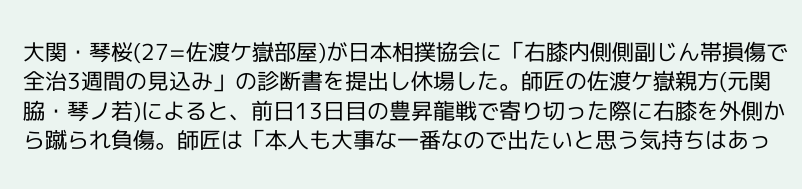大関・琴桜(27=佐渡ケ嶽部屋)が日本相撲協会に「右膝内側側副じん帯損傷で全治3週間の見込み」の診断書を提出し休場した。師匠の佐渡ケ嶽親方(元関脇・琴ノ若)によると、前日13日目の豊昇龍戦で寄り切った際に右膝を外側から蹴られ負傷。師匠は「本人も大事な一番なので出たいと思う気持ちはあっ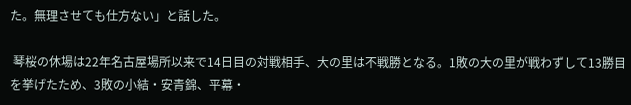た。無理させても仕方ない」と話した。

 琴桜の休場は22年名古屋場所以来で14日目の対戦相手、大の里は不戦勝となる。1敗の大の里が戦わずして13勝目を挙げたため、3敗の小結・安青錦、平幕・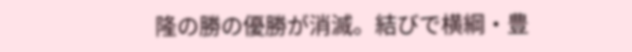隆の勝の優勝が消滅。結びで横綱・豊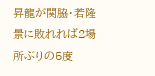昇龍が関脇・若隆景に敗れれば2場所ぶりの5度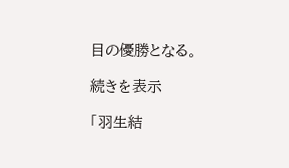目の優勝となる。

続きを表示

「羽生結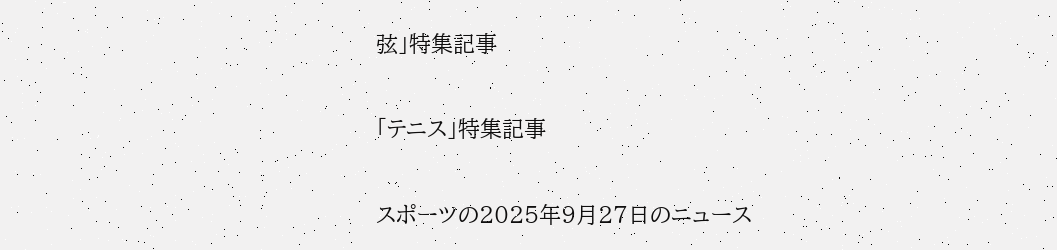弦」特集記事

「テニス」特集記事

スポーツの2025年9月27日のニュース